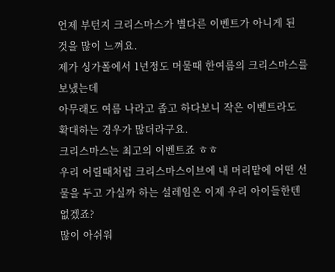언제 부턴지 크리스마스가 별다른 이벤트가 아니게 된 것을 많이 느껴요.
제가 싱가폴에서 1년정도 머물때 한여름의 크리스마스를 보냈는데
아무래도 여름 나라고 좁고 하다보니 작은 이벤트라도 확대하는 경우가 많더라구요.
크리스마스는 최고의 이벤트죠 ㅎㅎ
우리 어릴때처럼 크리스마스이브에 내 머리맡에 어떤 선물을 두고 가실까 하는 설레임은 이제 우리 아이들한텐 없겠죠?
많이 아쉬워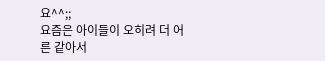요^^;;
요즘은 아이들이 오히려 더 어른 같아서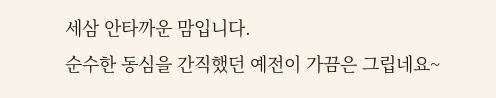세삼 안타까운 맘입니다.
순수한 동심을 간직했던 예전이 가끔은 그립네요~